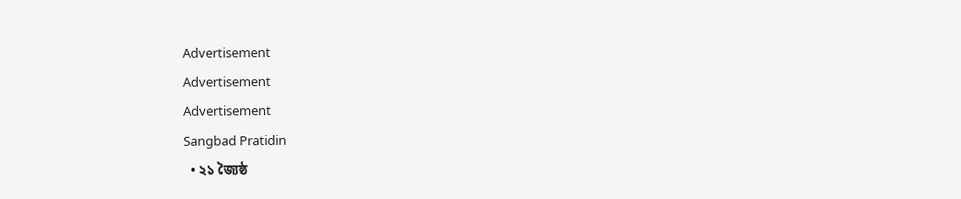Advertisement
Advertisement
Advertisement
Sangbad Pratidin
  • ২১ জ্যৈষ্ঠ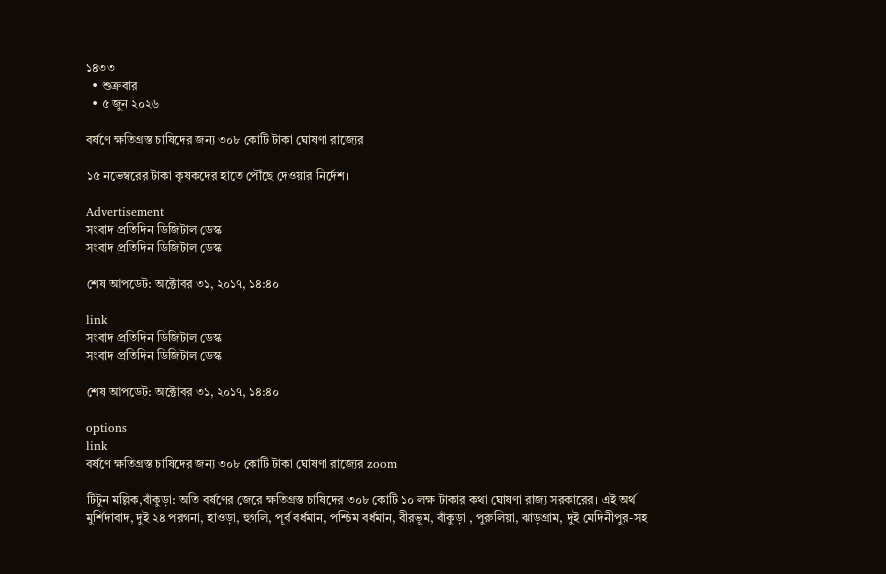১৪৩৩
  • শুক্রবার
  • ৫ জুন ২০২৬

বর্ষণে ক্ষতিগ্রস্ত চাষিদের জন্য ৩০৮ কোটি টাকা ঘোষণা রাজ্যের

১৫ নভেম্বরের টাকা কৃষকদের হাতে পৌঁছে দেওয়ার নির্দেশ।

Advertisement
সংবাদ প্রতিদিন ডিজিটাল ডেস্ক
সংবাদ প্রতিদিন ডিজিটাল ডেস্ক

শেষ আপডেট: অক্টোবর ৩১, ২০১৭, ১৪:৪০

link
সংবাদ প্রতিদিন ডিজিটাল ডেস্ক
সংবাদ প্রতিদিন ডিজিটাল ডেস্ক

শেষ আপডেট: অক্টোবর ৩১, ২০১৭, ১৪:৪০

options
link
বর্ষণে ক্ষতিগ্রস্ত চাষিদের জন্য ৩০৮ কোটি টাকা ঘোষণা রাজ্যের zoom

টিটুন মল্লিক,বাঁকুড়া: অতি বর্ষণের জেরে ক্ষতিগ্রস্ত চাষিদের ৩০৮ কোটি ১০ লক্ষ টাকার কথা ঘোষণা রাজ্য সরকারের। এই অর্থ মুর্শিদাবাদ, দুই ২৪ পরগনা, হাওড়া, হুগলি, পূর্ব বর্ধমান, পশ্চিম বর্ধমান, বীরভূম, বাঁকুড়া , পুরুলিয়া, ঝাড়গ্রাম, দুই মেদিনীপুর-সহ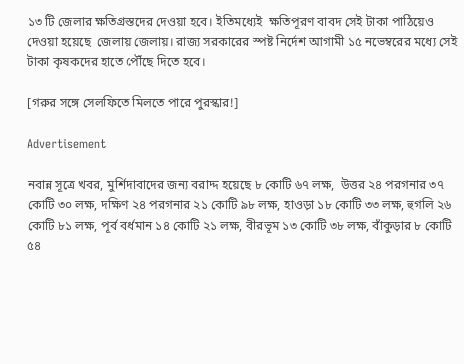১৩ টি জেলার ক্ষতিগ্রস্তদের দেওয়া হবে। ইতিমধ্যেই  ক্ষতিপূরণ বাবদ সেই টাকা পাঠিয়েও দেওয়া হয়েছে  জেলায় জেলায়। রাজ্য সরকারের স্পষ্ট নির্দেশ আগামী ১৫ নভেম্বরের মধ্যে সেই টাকা কৃষকদের হাতে পৌঁছে দিতে হবে।

[গরুর সঙ্গে সেলফিতে মিলতে পারে পুরস্কার!]

Advertisement

নবান্ন সূত্রে খবর, মুর্শিদাবাদের জন্য বরাদ্দ হয়েছে ৮ কোটি ৬৭ লক্ষ,  উত্তর ২৪ পরগনার ৩৭ কোটি ৩০ লক্ষ, দক্ষিণ ২৪ পরগনার ২১ কোটি ৯৮ লক্ষ, হাওড়া ১৮ কোটি ৩৩ লক্ষ, হুগলি ২৬ কোটি ৮১ লক্ষ, পূর্ব বর্ধমান ১৪ কোটি ২১ লক্ষ, বীরভূম ১৩ কোটি ৩৮ লক্ষ, বাঁকুড়ার ৮ কোটি ৫৪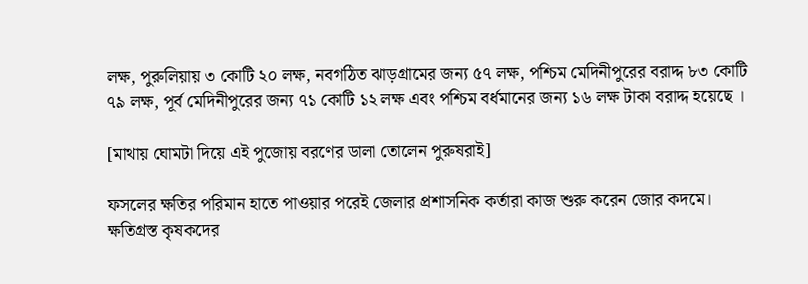লক্ষ, পুরুলিয়ায় ৩ কোটি ২০ লক্ষ, নবগঠিত ঝাড়গ্রামের জন্য ৫৭ লক্ষ, পশ্চিম মেদিনীপুরের বরাদ্দ ৮৩ কোটি ৭৯ লক্ষ, পূর্ব মেদিনীপুরের জন্য ৭১ কোটি ১২ লক্ষ এবং পশ্চিম বর্ধমানের জন্য ১৬ লক্ষ টাকা বরাদ্দ হয়েছে ।

[মাথায় ঘোমটা দিয়ে এই পুজোয় বরণের ডালা তোলেন পুরুষরাই]

ফসলের ক্ষতির পরিমান হাতে পাওয়ার পরেই জেলার প্রশাসনিক কর্তারা কাজ শুরু করেন জোর কদমে। ক্ষতিগ্রস্ত কৃষকদের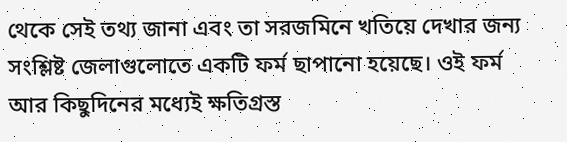থেকে সেই তথ্য জানা এবং তা সরজমিনে খতিয়ে দেখার জন্য সংশ্লিষ্ট জেলাগুলোতে একটি ফর্ম ছাপানো হয়েছে। ওই ফর্ম আর কিছুদিনের মধ্যেই ক্ষতিগ্রস্ত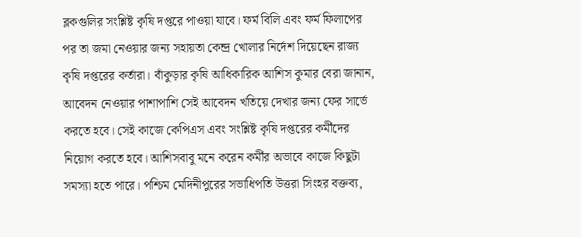ব্লকগুলির সংশ্লিষ্ট কৃষি দপ্তরে পাওয়া যাবে। ফর্ম বিলি এবং ফর্ম ফিলাপের পর তা জমা নেওয়ার জন্য সহায়তা কেন্দ্র খোলার নির্দেশ দিয়েছেন রাজ্য কৃষি দপ্তরের কর্তারা। বাঁকুড়ার কৃষি আধিকারিক আশিস কুমার বেরা জানান, আবেদন নেওয়ার পাশাপাশি সেই আবেদন খতিয়ে দেখার জন্য ফের সার্ভে করতে হবে। সেই কাজে কেপিএস এবং সংশ্লিষ্ট কৃষি দপ্তরের কর্মীদের নিয়োগ করতে হবে। আশিসবাবু মনে করেন কর্মীর অভাবে কাজে কিছুটা সমস্যা হতে পারে। পশ্চিম মেদিনীপুরের সভাধিপতি উত্তরা সিংহর বক্তব্য,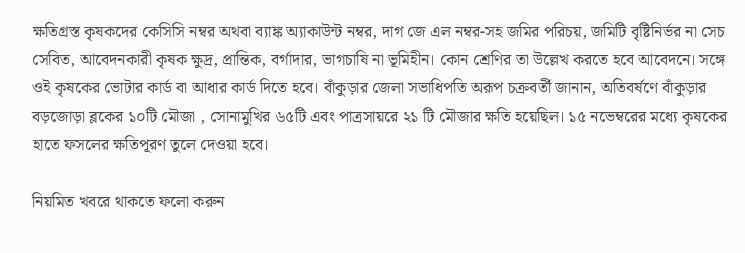ক্ষতিগ্রস্ত কৃষকদের কেসিসি নম্বর অথবা ব্যাঙ্ক অ্যাকাউন্ট নম্বর, দাগ জে এল নম্বর-সহ জমির পরিচয়, জমিটি বৃষ্টিনির্ভর না সেচ সেবিত, আবেদনকারী কৃষক ক্ষুদ্র, প্রান্তিক, বর্গাদার, ভাগচাষি না ভূমিহীন। কোন শ্রেণির তা উল্লেখ করতে হবে আবেদনে। সঙ্গে ওই কৃষকের ভোটার কার্ড বা আধার কার্ড দিতে হবে। বাঁকুড়ার জেলা সভাধিপতি অরূপ চক্রবর্তী জানান, অতিবর্ষণে বাঁকুড়ার বড়জোড়া ব্লকের ১০টি মৌজা , সোনামুখির ৬৫টি এবং পাত্রসায়রে ২১ টি মৌজার ক্ষতি হয়েছিল। ১৫ নভেম্বরের মধ্যে কৃষকের হাতে ফসলের ক্ষতিপূরণ তুলে দেওয়া হবে।

নিয়মিত খবরে থাকতে ফলো করুন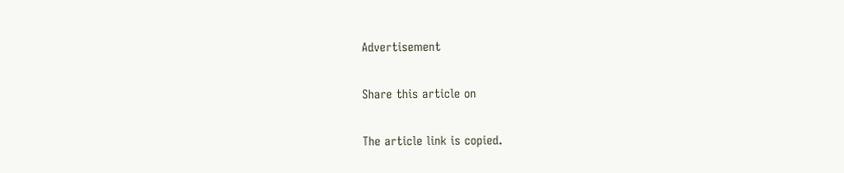Advertisement

Share this article on

The article link is copied.